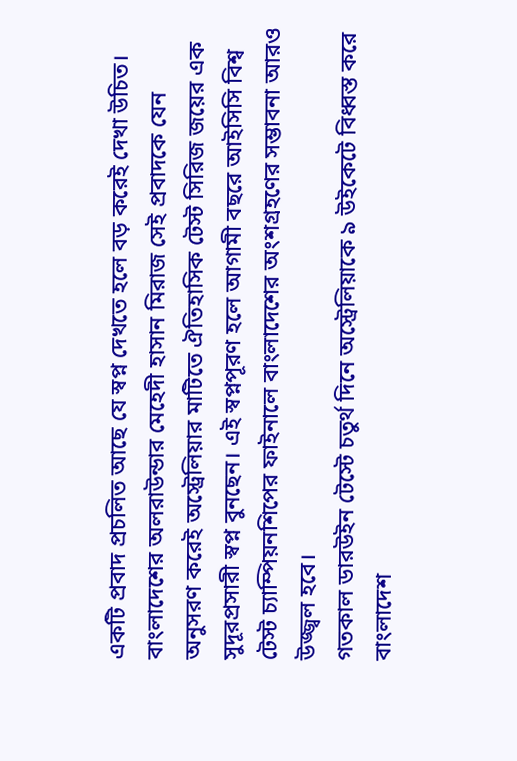একটি প্রবাদ প্রচলিত আছে যে স্বপ্ন দেখতে হলে বড় করেই দেখা উচিত। বাংলাদেশের অলরাউন্ডার মেহেদী হাসান মিরাজ সেই প্রবাদকে যেন অনুসরণ করেই অস্ট্রেলিয়ার মাটিতে ঐতিহাসিক টেস্ট সিরিজ জয়ের এক সুদূরপ্রসারী স্বপ্ন বুনছেন। এই স্বপ্নপূরণ হলে আগামী বছরে আইসিসি বিশ্ব টেস্ট চ্যাম্পিয়নশিপের ফাইনালে বাংলাদেশের অংশগ্রহণের সম্ভাবনা আরও উজ্জ্বল হবে।
গতকাল ডারউইন টেস্টে চতুর্থ দিনে অস্ট্রেলিয়াকে ৯ উইকেটে বিধ্বস্ত করে বাংলাদেশ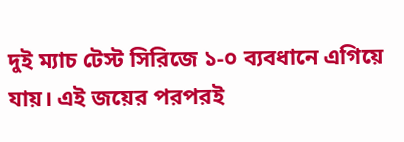দুই ম্যাচ টেস্ট সিরিজে ১-০ ব্যবধানে এগিয়ে যায়। এই জয়ের পরপরই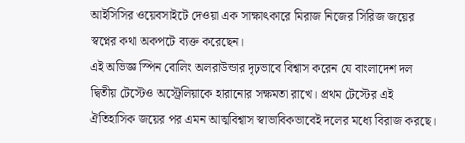আইসিসির ওয়েবসাইটে দেওয়া এক সাক্ষাৎকারে মিরাজ নিজের সিরিজ জয়ের স্বপ্নের কথা অকপটে ব্যক্ত করেছেন।
এই অভিজ্ঞ স্পিন বোলিং অলরাউন্ডার দৃঢ়ভাবে বিশ্বাস করেন যে বাংলাদেশ দল দ্বিতীয় টেস্টেও অস্ট্রেলিয়াকে হারানোর সক্ষমতা রাখে। প্রথম টেস্টের এই ঐতিহাসিক জয়ের পর এমন আত্মবিশ্বাস স্বাভাবিকভাবেই দলের মধ্যে বিরাজ করছে।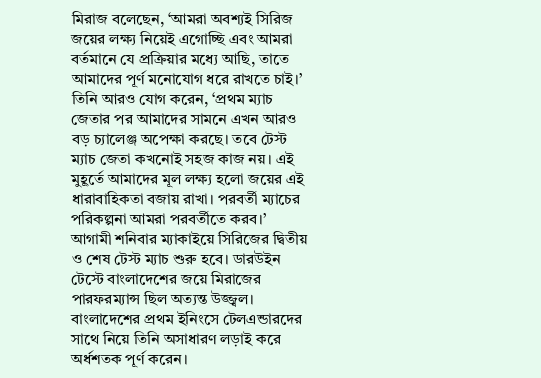মিরাজ বলেছেন, ‘আমরা অবশ্যই সিরিজ জয়ের লক্ষ্য নিয়েই এগোচ্ছি এবং আমরা বর্তমানে যে প্রক্রিয়ার মধ্যে আছি, তাতে আমাদের পূর্ণ মনোযোগ ধরে রাখতে চাই।’
তিনি আরও যোগ করেন, ‘প্রথম ম্যাচ জেতার পর আমাদের সামনে এখন আরও বড় চ্যালেঞ্জ অপেক্ষা করছে। তবে টেস্ট ম্যাচ জেতা কখনোই সহজ কাজ নয়। এই মুহূর্তে আমাদের মূল লক্ষ্য হলো জয়ের এই ধারাবাহিকতা বজায় রাখা। পরবর্তী ম্যাচের পরিকল্পনা আমরা পরবর্তীতে করব।’
আগামী শনিবার ম্যাকাইয়ে সিরিজের দ্বিতীয় ও শেষ টেস্ট ম্যাচ শুরু হবে। ডারউইন টেস্টে বাংলাদেশের জয়ে মিরাজের পারফরম্যান্স ছিল অত্যন্ত উজ্জ্বল। বাংলাদেশের প্রথম ইনিংসে টেলএন্ডারদের সাথে নিয়ে তিনি অসাধারণ লড়াই করে অর্ধশতক পূর্ণ করেন।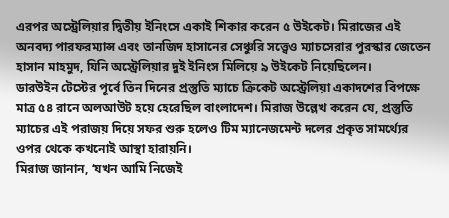এরপর অস্ট্রেলিয়ার দ্বিতীয় ইনিংসে একাই শিকার করেন ৫ উইকেট। মিরাজের এই অনবদ্য পারফরম্যান্স এবং তানজিদ হাসানের সেঞ্চুরি সত্ত্বেও ম্যাচসেরার পুরস্কার জেতেন হাসান মাহমুদ, যিনি অস্ট্রেলিয়ার দুই ইনিংস মিলিয়ে ৯ উইকেট নিয়েছিলেন।
ডারউইন টেস্টের পূর্বে তিন দিনের প্রস্তুতি ম্যাচে ক্রিকেট অস্ট্রেলিয়া একাদশের বিপক্ষে মাত্র ৫৪ রানে অলআউট হয়ে হেরেছিল বাংলাদেশ। মিরাজ উল্লেখ করেন যে, প্রস্তুতি ম্যাচের এই পরাজয় দিয়ে সফর শুরু হলেও টিম ম্যানেজমেন্ট দলের প্রকৃত সামর্থ্যের ওপর থেকে কখনোই আস্থা হারায়নি।
মিরাজ জানান, ‘যখন আমি নিজেই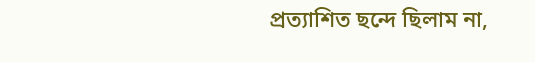প্রত্যাশিত ছন্দে ছিলাম না,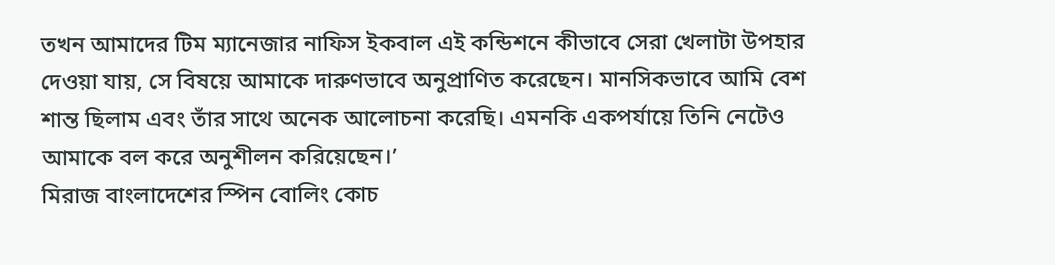তখন আমাদের টিম ম্যানেজার নাফিস ইকবাল এই কন্ডিশনে কীভাবে সেরা খেলাটা উপহার দেওয়া যায়, সে বিষয়ে আমাকে দারুণভাবে অনুপ্রাণিত করেছেন। মানসিকভাবে আমি বেশ শান্ত ছিলাম এবং তাঁর সাথে অনেক আলোচনা করেছি। এমনকি একপর্যায়ে তিনি নেটেও আমাকে বল করে অনুশীলন করিয়েছেন।’
মিরাজ বাংলাদেশের স্পিন বোলিং কোচ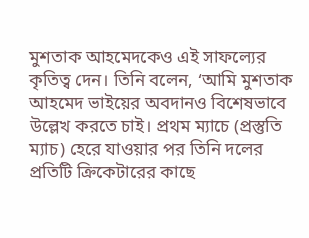মুশতাক আহমেদকেও এই সাফল্যের কৃতিত্ব দেন। তিনি বলেন, ‘আমি মুশতাক আহমেদ ভাইয়ের অবদানও বিশেষভাবে উল্লেখ করতে চাই। প্রথম ম্যাচে (প্রস্তুতি ম্যাচ) হেরে যাওয়ার পর তিনি দলের প্রতিটি ক্রিকেটারের কাছে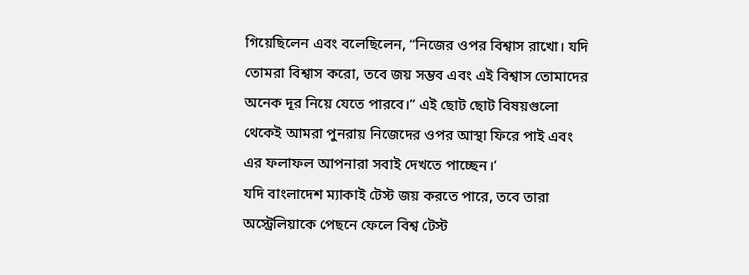গিয়েছিলেন এবং বলেছিলেন, “নিজের ওপর বিশ্বাস রাখো। যদি তোমরা বিশ্বাস করো, তবে জয় সম্ভব এবং এই বিশ্বাস তোমাদের অনেক দূর নিয়ে যেতে পারবে।” এই ছোট ছোট বিষয়গুলো থেকেই আমরা পুনরায় নিজেদের ওপর আস্থা ফিরে পাই এবং এর ফলাফল আপনারা সবাই দেখতে পাচ্ছেন।’
যদি বাংলাদেশ ম্যাকাই টেস্ট জয় করতে পারে, তবে তারা অস্ট্রেলিয়াকে পেছনে ফেলে বিশ্ব টেস্ট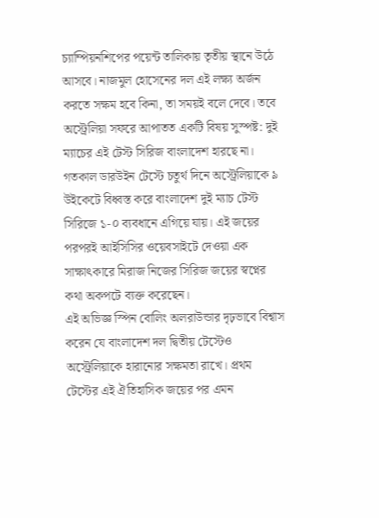চ্যাম্পিয়নশিপের পয়েন্ট তালিকায় তৃতীয় স্থানে উঠে আসবে। নাজমুল হোসেনের দল এই লক্ষ্য অর্জন করতে সক্ষম হবে কিনা, তা সময়ই বলে দেবে। তবে অস্ট্রেলিয়া সফরে আপাতত একটি বিষয় সুস্পষ্ট: দুই ম্যাচের এই টেস্ট সিরিজ বাংলাদেশ হারছে না।
গতকাল ডারউইন টেস্টে চতুর্থ দিনে অস্ট্রেলিয়াকে ৯ উইকেটে বিধ্বস্ত করে বাংলাদেশ দুই ম্যাচ টেস্ট সিরিজে ১-০ ব্যবধানে এগিয়ে যায়। এই জয়ের পরপরই আইসিসির ওয়েবসাইটে দেওয়া এক সাক্ষাৎকারে মিরাজ নিজের সিরিজ জয়ের স্বপ্নের কথা অকপটে ব্যক্ত করেছেন।
এই অভিজ্ঞ স্পিন বোলিং অলরাউন্ডার দৃঢ়ভাবে বিশ্বাস করেন যে বাংলাদেশ দল দ্বিতীয় টেস্টেও অস্ট্রেলিয়াকে হারানোর সক্ষমতা রাখে। প্রথম টেস্টের এই ঐতিহাসিক জয়ের পর এমন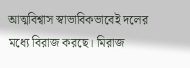আত্মবিশ্বাস স্বাভাবিকভাবেই দলের মধ্যে বিরাজ করছে। মিরাজ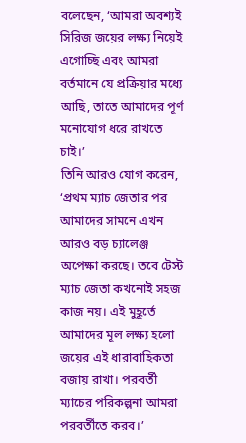বলেছেন, ‘আমরা অবশ্যই সিরিজ জয়ের লক্ষ্য নিয়েই এগোচ্ছি এবং আমরা বর্তমানে যে প্রক্রিয়ার মধ্যে আছি, তাতে আমাদের পূর্ণ মনোযোগ ধরে রাখতে চাই।’
তিনি আরও যোগ করেন, ‘প্রথম ম্যাচ জেতার পর আমাদের সামনে এখন আরও বড় চ্যালেঞ্জ অপেক্ষা করছে। তবে টেস্ট ম্যাচ জেতা কখনোই সহজ কাজ নয়। এই মুহূর্তে আমাদের মূল লক্ষ্য হলো জয়ের এই ধারাবাহিকতা বজায় রাখা। পরবর্তী ম্যাচের পরিকল্পনা আমরা পরবর্তীতে করব।’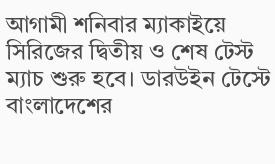আগামী শনিবার ম্যাকাইয়ে সিরিজের দ্বিতীয় ও শেষ টেস্ট ম্যাচ শুরু হবে। ডারউইন টেস্টে বাংলাদেশের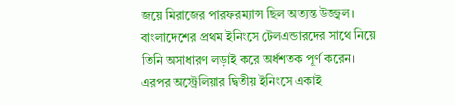জয়ে মিরাজের পারফরম্যান্স ছিল অত্যন্ত উজ্জ্বল। বাংলাদেশের প্রথম ইনিংসে টেলএন্ডারদের সাথে নিয়ে তিনি অসাধারণ লড়াই করে অর্ধশতক পূর্ণ করেন। এরপর অস্ট্রেলিয়ার দ্বিতীয় ইনিংসে একাই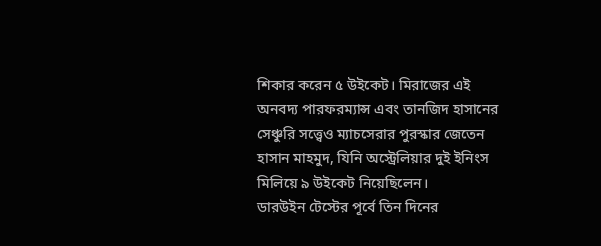শিকার করেন ৫ উইকেট। মিরাজের এই অনবদ্য পারফরম্যান্স এবং তানজিদ হাসানের সেঞ্চুরি সত্ত্বেও ম্যাচসেরার পুরস্কার জেতেন হাসান মাহমুদ, যিনি অস্ট্রেলিয়ার দুই ইনিংস মিলিয়ে ৯ উইকেট নিয়েছিলেন।
ডারউইন টেস্টের পূর্বে তিন দিনের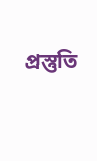প্রস্তুতি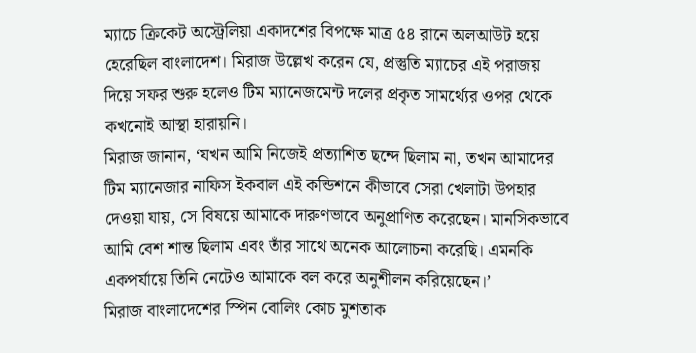ম্যাচে ক্রিকেট অস্ট্রেলিয়া একাদশের বিপক্ষে মাত্র ৫৪ রানে অলআউট হয়ে হেরেছিল বাংলাদেশ। মিরাজ উল্লেখ করেন যে, প্রস্তুতি ম্যাচের এই পরাজয় দিয়ে সফর শুরু হলেও টিম ম্যানেজমেন্ট দলের প্রকৃত সামর্থ্যের ওপর থেকে কখনোই আস্থা হারায়নি।
মিরাজ জানান, ‘যখন আমি নিজেই প্রত্যাশিত ছন্দে ছিলাম না, তখন আমাদের টিম ম্যানেজার নাফিস ইকবাল এই কন্ডিশনে কীভাবে সেরা খেলাটা উপহার দেওয়া যায়, সে বিষয়ে আমাকে দারুণভাবে অনুপ্রাণিত করেছেন। মানসিকভাবে আমি বেশ শান্ত ছিলাম এবং তাঁর সাথে অনেক আলোচনা করেছি। এমনকি একপর্যায়ে তিনি নেটেও আমাকে বল করে অনুশীলন করিয়েছেন।’
মিরাজ বাংলাদেশের স্পিন বোলিং কোচ মুশতাক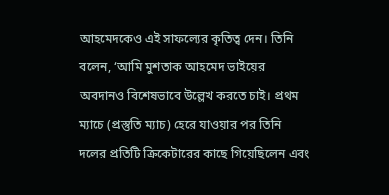আহমেদকেও এই সাফল্যের কৃতিত্ব দেন। তিনি বলেন, ‘আমি মুশতাক আহমেদ ভাইয়ের অবদানও বিশেষভাবে উল্লেখ করতে চাই। প্রথম ম্যাচে (প্রস্তুতি ম্যাচ) হেরে যাওয়ার পর তিনি দলের প্রতিটি ক্রিকেটারের কাছে গিয়েছিলেন এবং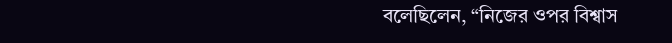বলেছিলেন, “নিজের ওপর বিশ্বাস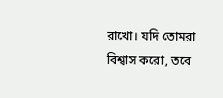রাখো। যদি তোমরা বিশ্বাস করো, তবে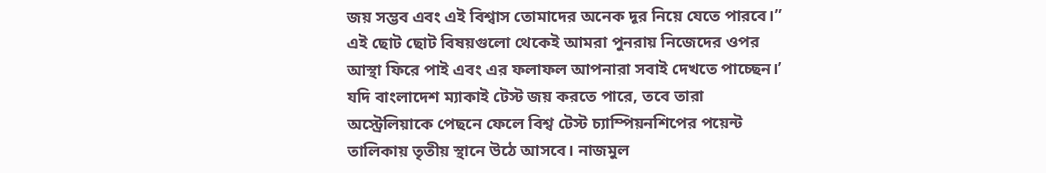জয় সম্ভব এবং এই বিশ্বাস তোমাদের অনেক দূর নিয়ে যেতে পারবে।” এই ছোট ছোট বিষয়গুলো থেকেই আমরা পুনরায় নিজেদের ওপর আস্থা ফিরে পাই এবং এর ফলাফল আপনারা সবাই দেখতে পাচ্ছেন।’
যদি বাংলাদেশ ম্যাকাই টেস্ট জয় করতে পারে, তবে তারা অস্ট্রেলিয়াকে পেছনে ফেলে বিশ্ব টেস্ট চ্যাম্পিয়নশিপের পয়েন্ট তালিকায় তৃতীয় স্থানে উঠে আসবে। নাজমুল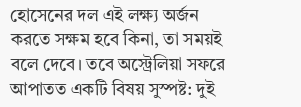হোসেনের দল এই লক্ষ্য অর্জন করতে সক্ষম হবে কিনা, তা সময়ই বলে দেবে। তবে অস্ট্রেলিয়া সফরে আপাতত একটি বিষয় সুস্পষ্ট: দুই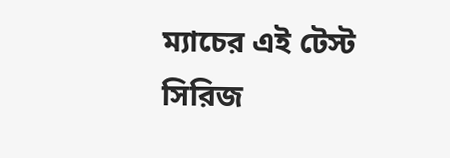ম্যাচের এই টেস্ট সিরিজ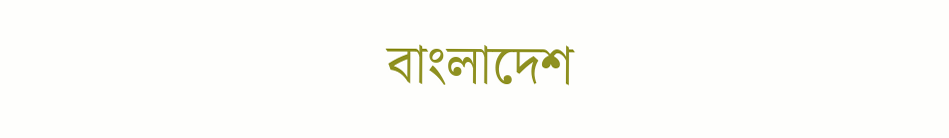বাংলাদেশ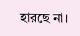হারছে না।